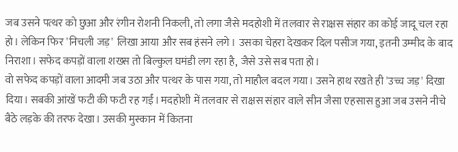जब उसने पत्थर को छुआ और रंगीन रोशनी निकली, तो लगा जैसे मदहोशी में तलवार से राक्षस संहार का कोई जादू चल रहा हो। लेकिन फिर 'निचली जड़' लिखा आया और सब हंसने लगे। उसका चेहरा देखकर दिल पसीज गया, इतनी उम्मीद के बाद निराशा। सफेद कपड़ों वाला शख्स तो बिल्कुल घमंडी लग रहा है, जैसे उसे सब पता हो।
वो सफेद कपड़ों वाला आदमी जब उठा और पत्थर के पास गया, तो माहौल बदल गया। उसने हाथ रखते ही 'उच्च जड़' दिखा दिया। सबकी आंखें फटी की फटी रह गईं। मदहोशी में तलवार से राक्षस संहार वाले सीन जैसा एहसास हुआ जब उसने नीचे बैठे लड़के की तरफ देखा। उसकी मुस्कान में कितना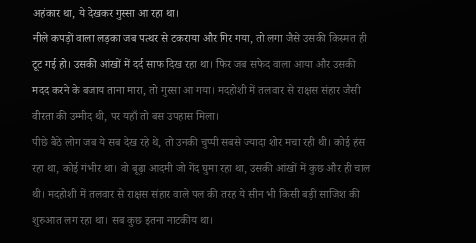अहंकार था, ये देखकर गुस्सा आ रहा था।
नीले कपड़ों वाला लड़का जब पत्थर से टकराया और गिर गया, तो लगा जैसे उसकी किस्मत ही टूट गई हो। उसकी आंखों में दर्द साफ दिख रहा था। फिर जब सफेद वाला आया और उसकी मदद करने के बजाय ताना मारा, तो गुस्सा आ गया। मदहोशी में तलवार से राक्षस संहार जैसी वीरता की उम्मीद थी, पर यहाँ तो बस उपहास मिला।
पीछे बैठे लोग जब ये सब देख रहे थे, तो उनकी चुप्पी सबसे ज्यादा शोर मचा रही थी। कोई हंस रहा था, कोई गंभीर था। वो बूढ़ा आदमी जो गेंद घुमा रहा था, उसकी आंखों में कुछ और ही चाल थी। मदहोशी में तलवार से राक्षस संहार वाले पल की तरह ये सीन भी किसी बड़ी साजिश की शुरुआत लग रहा था। सब कुछ इतना नाटकीय था।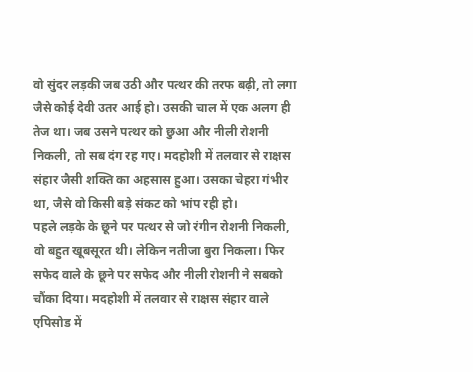वो सुंदर लड़की जब उठी और पत्थर की तरफ बढ़ी, तो लगा जैसे कोई देवी उतर आई हो। उसकी चाल में एक अलग ही तेज था। जब उसने पत्थर को छुआ और नीली रोशनी निकली, तो सब दंग रह गए। मदहोशी में तलवार से राक्षस संहार जैसी शक्ति का अहसास हुआ। उसका चेहरा गंभीर था, जैसे वो किसी बड़े संकट को भांप रही हो।
पहले लड़के के छूने पर पत्थर से जो रंगीन रोशनी निकली, वो बहुत खूबसूरत थी। लेकिन नतीजा बुरा निकला। फिर सफेद वाले के छूने पर सफेद और नीली रोशनी ने सबको चौंका दिया। मदहोशी में तलवार से राक्षस संहार वाले एपिसोड में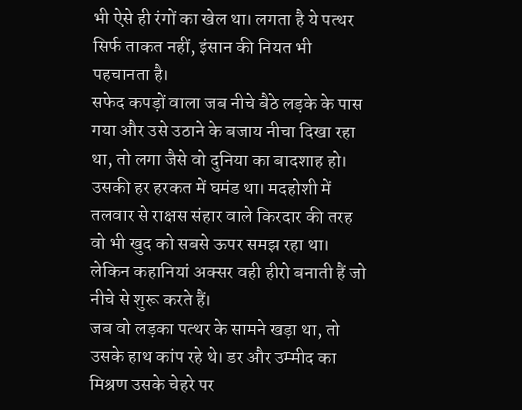भी ऐसे ही रंगों का खेल था। लगता है ये पत्थर सिर्फ ताकत नहीं, इंसान की नियत भी पहचानता है।
सफेद कपड़ों वाला जब नीचे बैठे लड़के के पास गया और उसे उठाने के बजाय नीचा दिखा रहा था, तो लगा जैसे वो दुनिया का बादशाह हो। उसकी हर हरकत में घमंड था। मदहोशी में तलवार से राक्षस संहार वाले किरदार की तरह वो भी खुद को सबसे ऊपर समझ रहा था। लेकिन कहानियां अक्सर वही हीरो बनाती हैं जो नीचे से शुरू करते हैं।
जब वो लड़का पत्थर के सामने खड़ा था, तो उसके हाथ कांप रहे थे। डर और उम्मीद का मिश्रण उसके चेहरे पर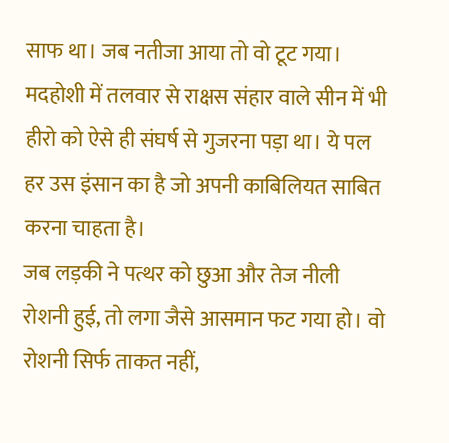साफ था। जब नतीजा आया तो वो टूट गया। मदहोशी में तलवार से राक्षस संहार वाले सीन में भी हीरो को ऐसे ही संघर्ष से गुजरना पड़ा था। ये पल हर उस इंसान का है जो अपनी काबिलियत साबित करना चाहता है।
जब लड़की ने पत्थर को छुआ और तेज नीली रोशनी हुई, तो लगा जैसे आसमान फट गया हो। वो रोशनी सिर्फ ताकत नहीं,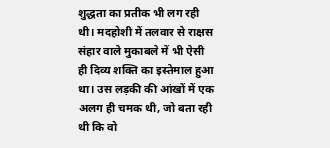शुद्धता का प्रतीक भी लग रही थी। मदहोशी में तलवार से राक्षस संहार वाले मुकाबले में भी ऐसी ही दिव्य शक्ति का इस्तेमाल हुआ था। उस लड़की की आंखों में एक अलग ही चमक थी, जो बता रही थी कि वो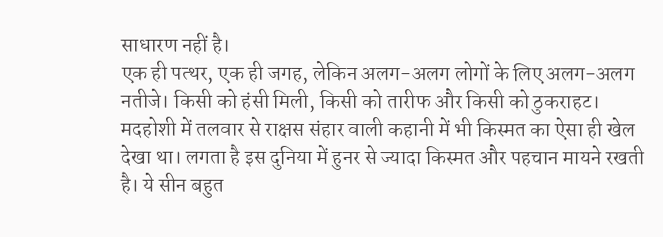साधारण नहीं है।
एक ही पत्थर, एक ही जगह, लेकिन अलग-अलग लोगों के लिए अलग-अलग नतीजे। किसी को हंसी मिली, किसी को तारीफ और किसी को ठुकराहट। मदहोशी में तलवार से राक्षस संहार वाली कहानी में भी किस्मत का ऐसा ही खेल देखा था। लगता है इस दुनिया में हुनर से ज्यादा किस्मत और पहचान मायने रखती है। ये सीन बहुत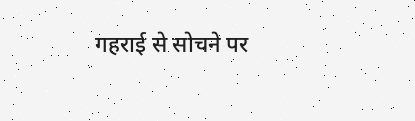गहराई से सोचने पर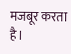मजबूर करता है।